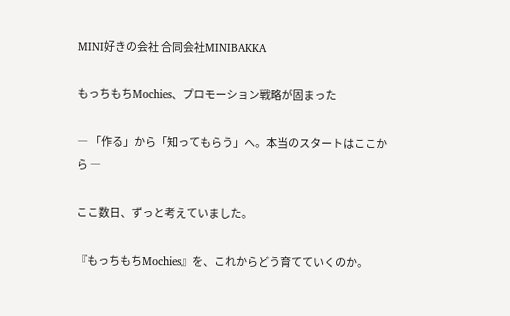MINI好きの会社 合同会社MINIBAKKA

もっちもちMochies、プロモーション戦略が固まった

― 「作る」から「知ってもらう」へ。本当のスタートはここから ―

ここ数日、ずっと考えていました。

『もっちもちMochies』を、これからどう育てていくのか。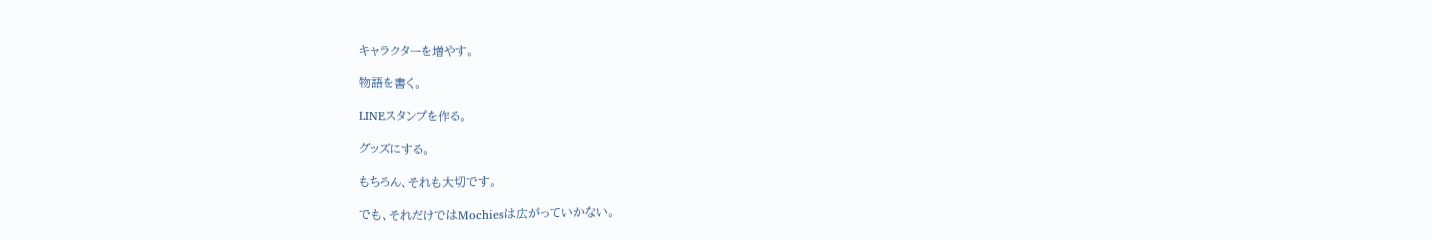キャラクターを増やす。

物語を書く。

LINEスタンプを作る。

グッズにする。

もちろん、それも大切です。

でも、それだけではMochiesは広がっていかない。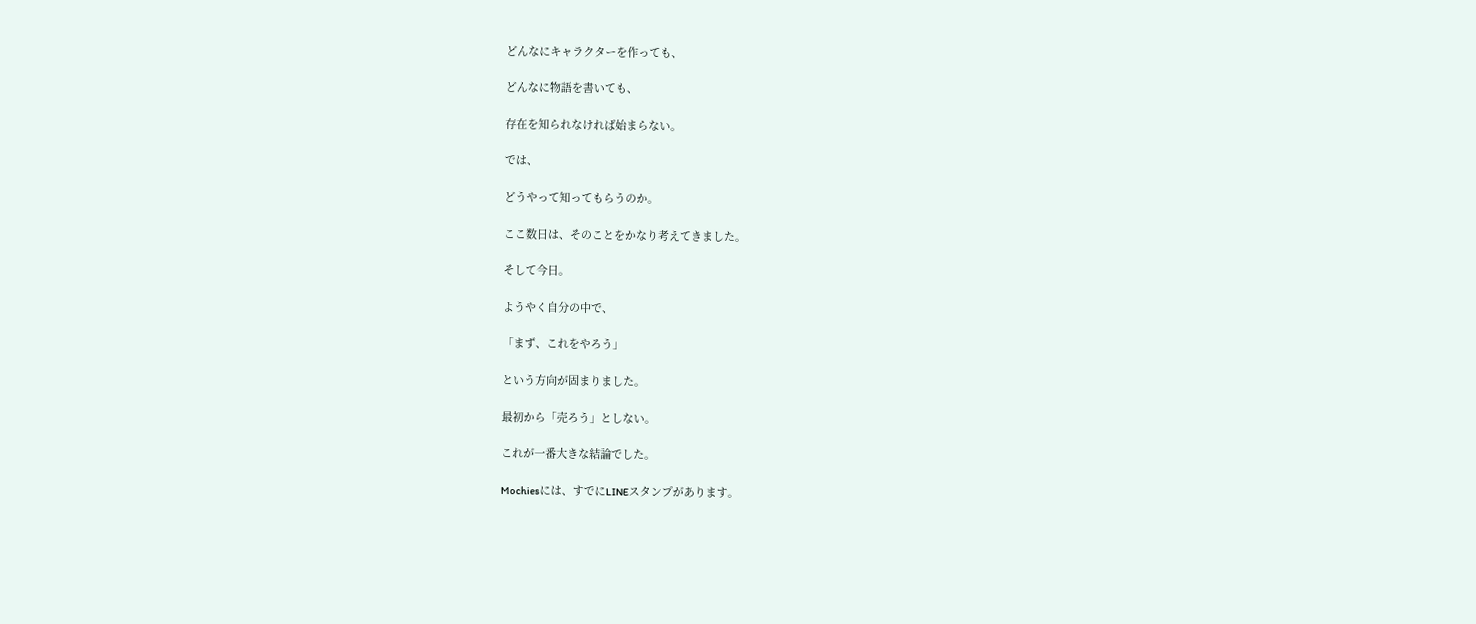どんなにキャラクターを作っても、

どんなに物語を書いても、

存在を知られなければ始まらない。

では、

どうやって知ってもらうのか。

ここ数日は、そのことをかなり考えてきました。

そして今日。

ようやく自分の中で、

「まず、これをやろう」

という方向が固まりました。

最初から「売ろう」としない。

これが一番大きな結論でした。

Mochiesには、すでにLINEスタンプがあります。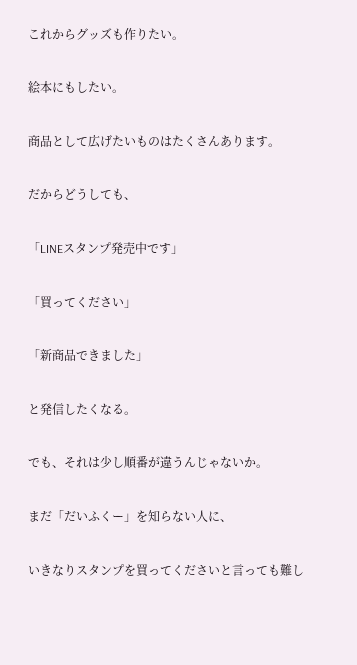これからグッズも作りたい。

絵本にもしたい。

商品として広げたいものはたくさんあります。

だからどうしても、

「LINEスタンプ発売中です」

「買ってください」

「新商品できました」

と発信したくなる。

でも、それは少し順番が違うんじゃないか。

まだ「だいふくー」を知らない人に、

いきなりスタンプを買ってくださいと言っても難し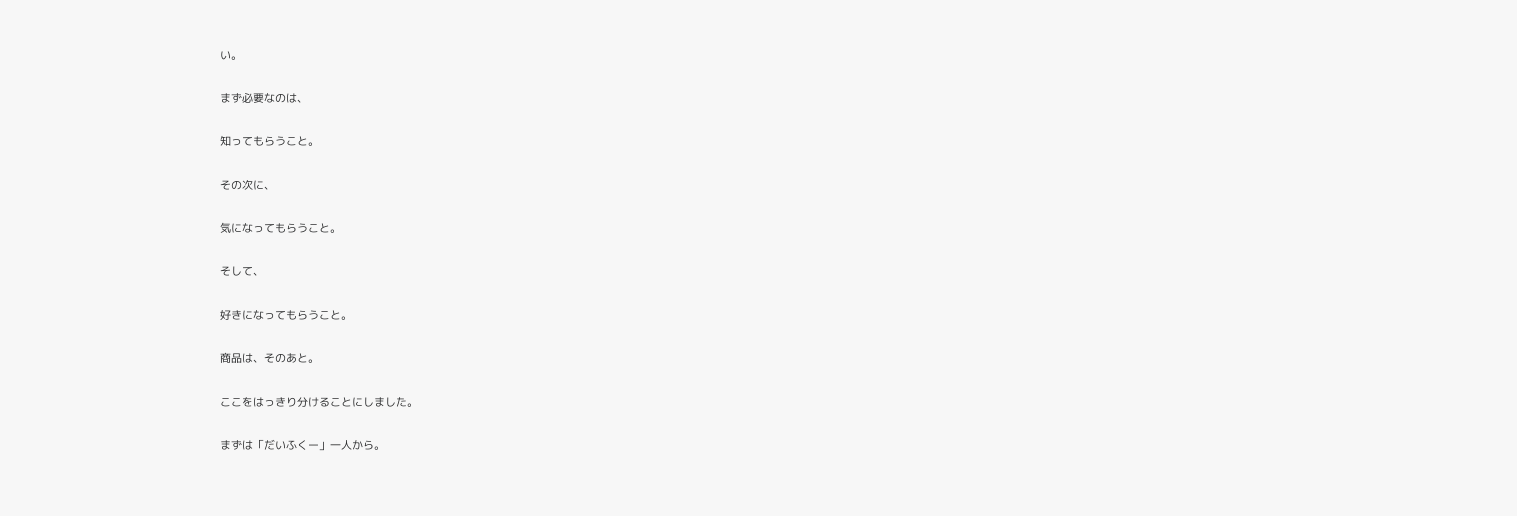い。

まず必要なのは、

知ってもらうこと。

その次に、

気になってもらうこと。

そして、

好きになってもらうこと。

商品は、そのあと。

ここをはっきり分けることにしました。

まずは「だいふくー」一人から。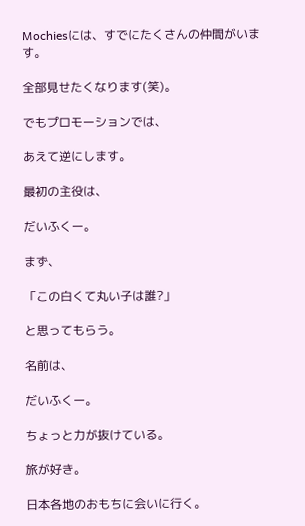Mochiesには、すでにたくさんの仲間がいます。

全部見せたくなります(笑)。

でもプロモーションでは、

あえて逆にします。

最初の主役は、

だいふくー。

まず、

「この白くて丸い子は誰?」

と思ってもらう。

名前は、

だいふくー。

ちょっと力が抜けている。

旅が好き。

日本各地のおもちに会いに行く。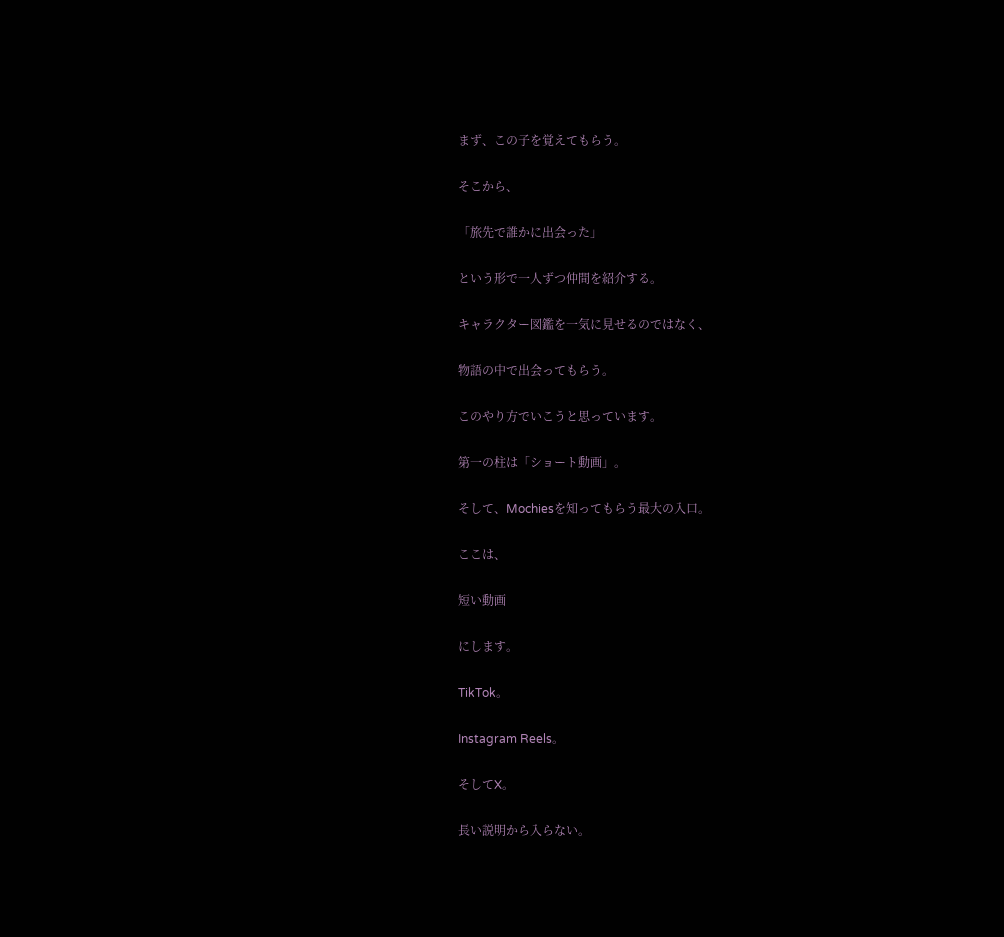まず、この子を覚えてもらう。

そこから、

「旅先で誰かに出会った」

という形で一人ずつ仲間を紹介する。

キャラクター図鑑を一気に見せるのではなく、

物語の中で出会ってもらう。

このやり方でいこうと思っています。

第一の柱は「ショート動画」。

そして、Mochiesを知ってもらう最大の入口。

ここは、

短い動画

にします。

TikTok。

Instagram Reels。

そしてX。

長い説明から入らない。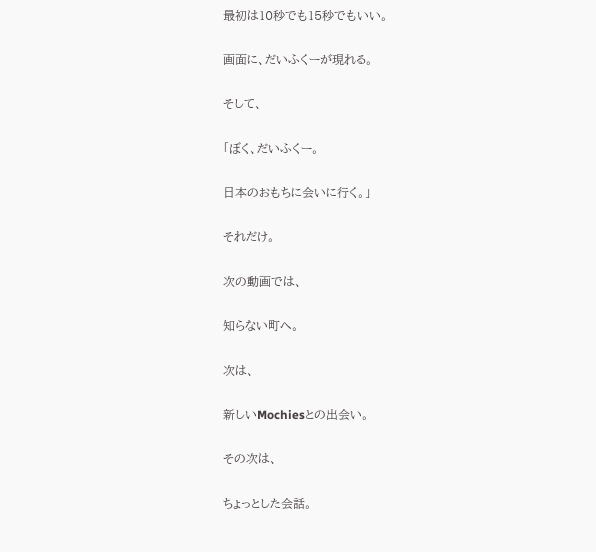最初は10秒でも15秒でもいい。

画面に、だいふくーが現れる。

そして、

「ぼく、だいふくー。

日本のおもちに会いに行く。」

それだけ。

次の動画では、

知らない町へ。

次は、

新しいMochiesとの出会い。

その次は、

ちょっとした会話。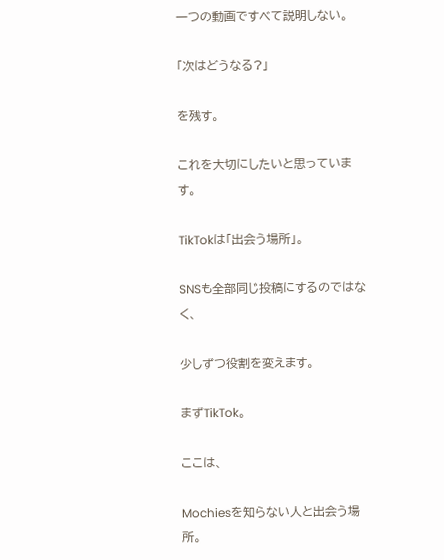一つの動画ですべて説明しない。

「次はどうなる?」

を残す。

これを大切にしたいと思っています。

TikTokは「出会う場所」。

SNSも全部同じ投稿にするのではなく、

少しずつ役割を変えます。

まずTikTok。

ここは、

Mochiesを知らない人と出会う場所。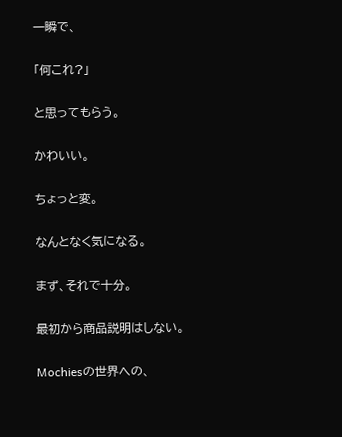一瞬で、

「何これ?」

と思ってもらう。

かわいい。

ちょっと変。

なんとなく気になる。

まず、それで十分。

最初から商品説明はしない。

Mochiesの世界への、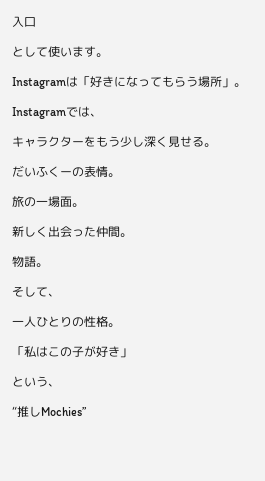入口

として使います。

Instagramは「好きになってもらう場所」。

Instagramでは、

キャラクターをもう少し深く見せる。

だいふくーの表情。

旅の一場面。

新しく出会った仲間。

物語。

そして、

一人ひとりの性格。

「私はこの子が好き」

という、

“推しMochies”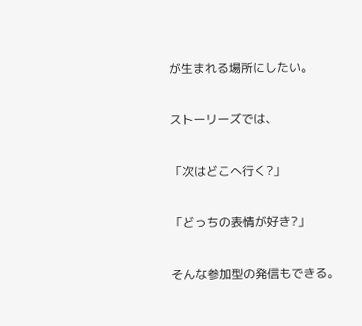が生まれる場所にしたい。

ストーリーズでは、

「次はどこへ行く?」

「どっちの表情が好き?」

そんな参加型の発信もできる。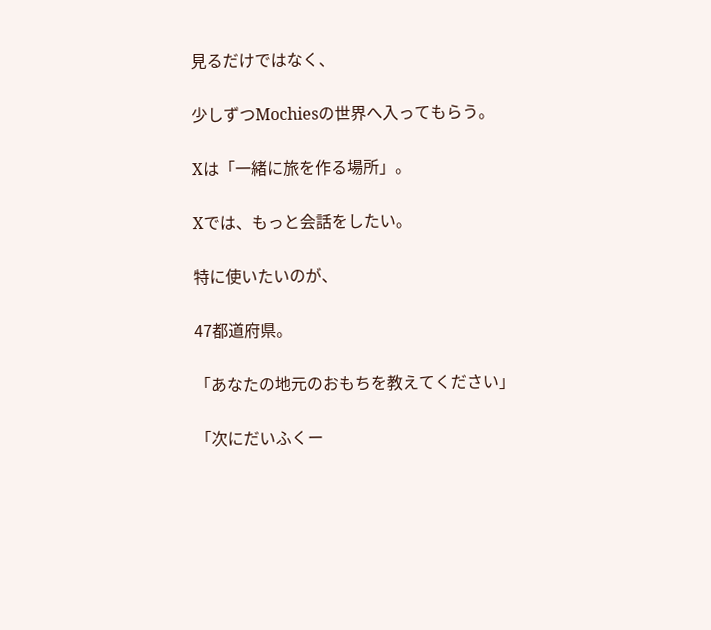見るだけではなく、

少しずつMochiesの世界へ入ってもらう。

Xは「一緒に旅を作る場所」。

Xでは、もっと会話をしたい。

特に使いたいのが、

47都道府県。

「あなたの地元のおもちを教えてください」

「次にだいふくー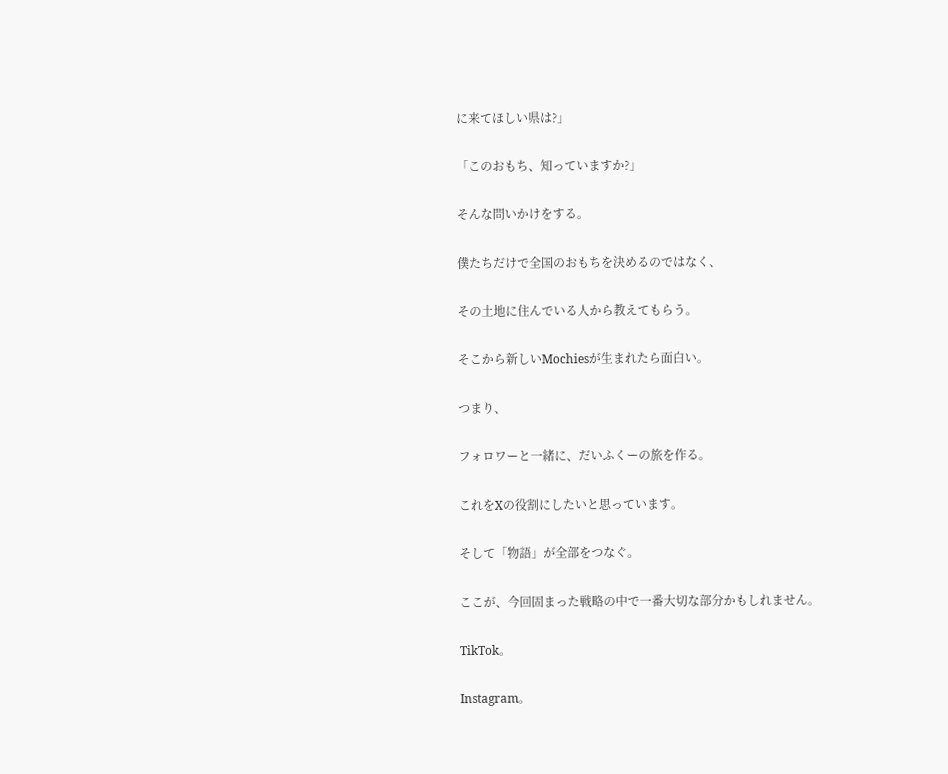に来てほしい県は?」

「このおもち、知っていますか?」

そんな問いかけをする。

僕たちだけで全国のおもちを決めるのではなく、

その土地に住んでいる人から教えてもらう。

そこから新しいMochiesが生まれたら面白い。

つまり、

フォロワーと一緒に、だいふくーの旅を作る。

これをXの役割にしたいと思っています。

そして「物語」が全部をつなぐ。

ここが、今回固まった戦略の中で一番大切な部分かもしれません。

TikTok。

Instagram。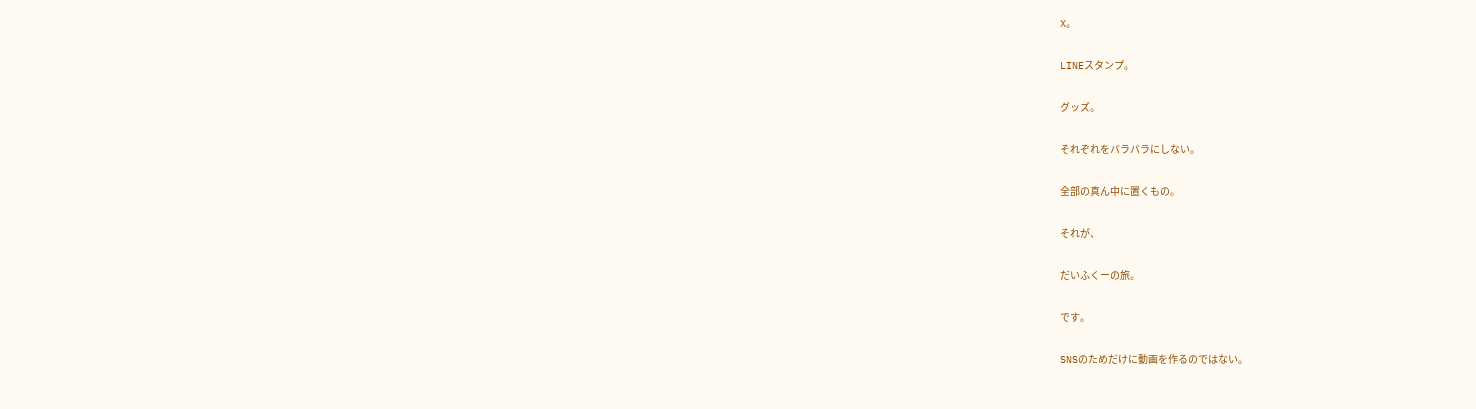X。

LINEスタンプ。

グッズ。

それぞれをバラバラにしない。

全部の真ん中に置くもの。

それが、

だいふくーの旅。

です。

SNSのためだけに動画を作るのではない。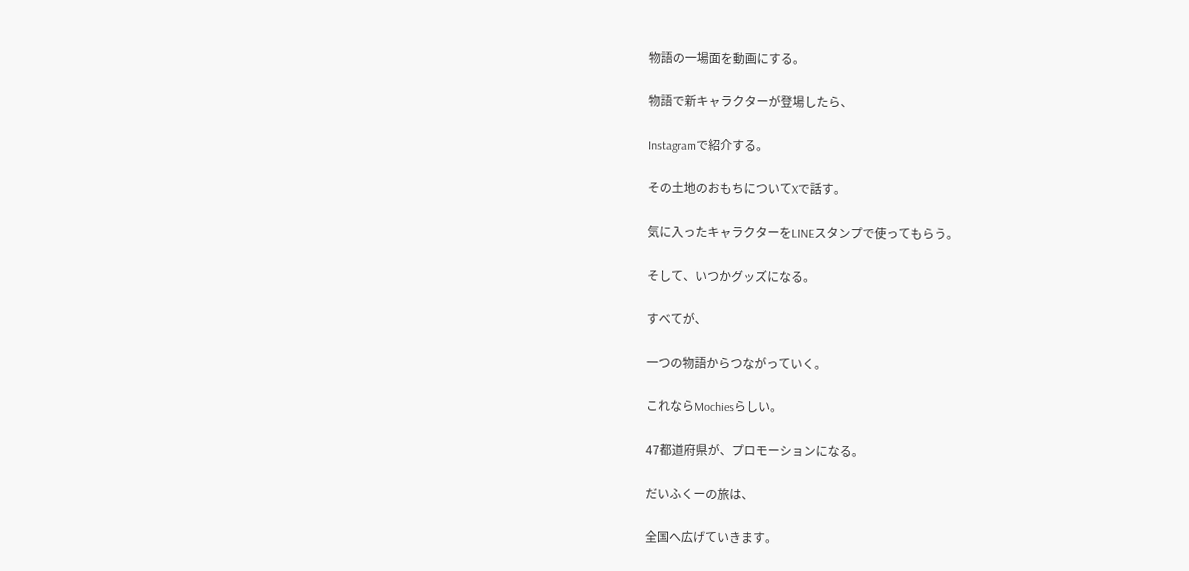物語の一場面を動画にする。

物語で新キャラクターが登場したら、

Instagramで紹介する。

その土地のおもちについてXで話す。

気に入ったキャラクターをLINEスタンプで使ってもらう。

そして、いつかグッズになる。

すべてが、

一つの物語からつながっていく。

これならMochiesらしい。

47都道府県が、プロモーションになる。

だいふくーの旅は、

全国へ広げていきます。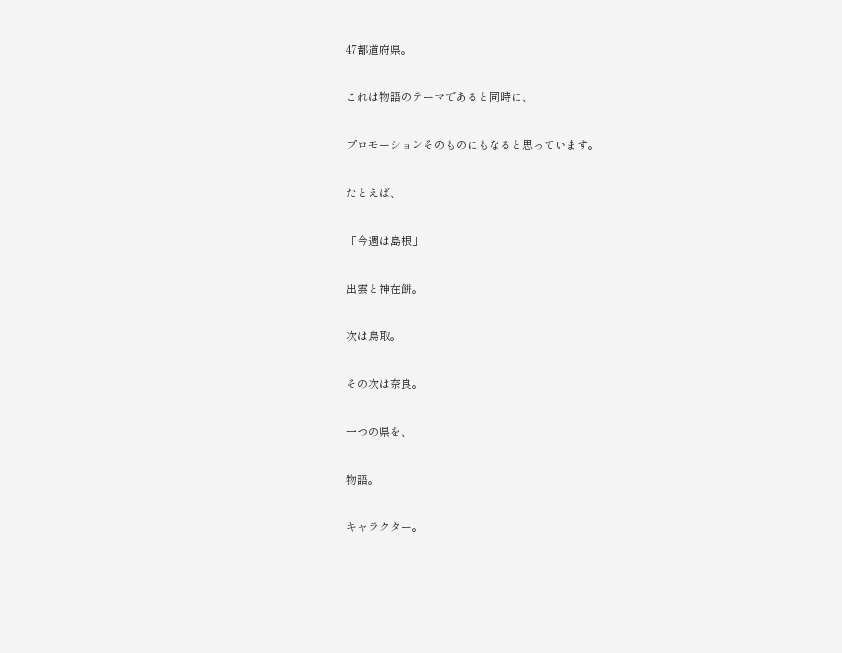47都道府県。

これは物語のテーマであると同時に、

プロモーションそのものにもなると思っています。

たとえば、

「今週は島根」

出雲と神在餅。

次は鳥取。

その次は奈良。

一つの県を、

物語。

キャラクター。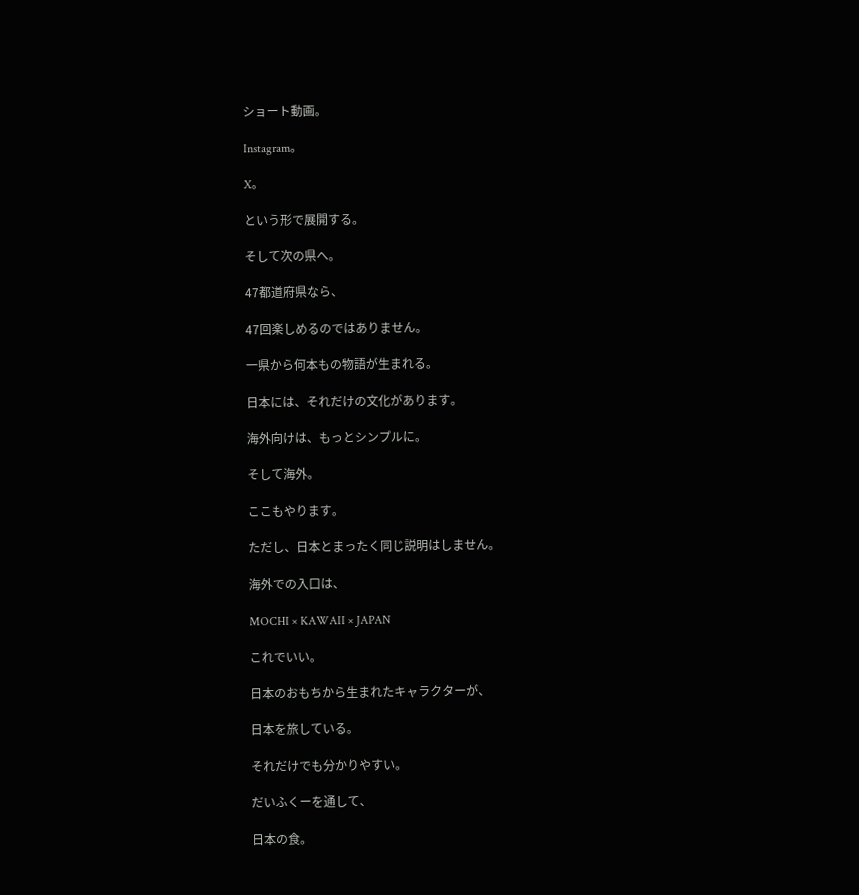ショート動画。

Instagram。

X。

という形で展開する。

そして次の県へ。

47都道府県なら、

47回楽しめるのではありません。

一県から何本もの物語が生まれる。

日本には、それだけの文化があります。

海外向けは、もっとシンプルに。

そして海外。

ここもやります。

ただし、日本とまったく同じ説明はしません。

海外での入口は、

MOCHI × KAWAII × JAPAN

これでいい。

日本のおもちから生まれたキャラクターが、

日本を旅している。

それだけでも分かりやすい。

だいふくーを通して、

日本の食。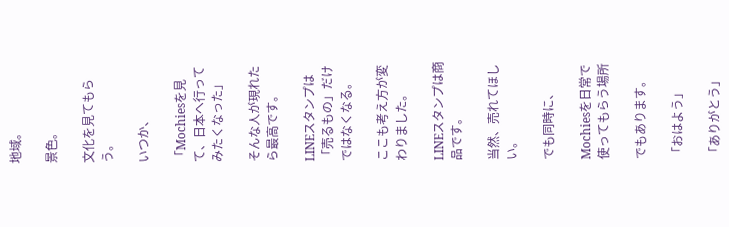地域。

景色。

文化を見てもらう。

いつか、

「Mochiesを見て、日本へ行ってみたくなった」

そんな人が現れたら最高です。

LINEスタンプは「売るもの」だけではなくなる。

ここも考え方が変わりました。

LINEスタンプは商品です。

当然、売れてほしい。

でも同時に、

Mochiesを日常で使ってもらう場所

でもあります。

「おはよう」

「ありがとう」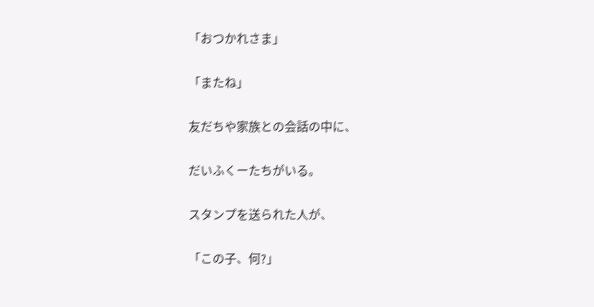「おつかれさま」

「またね」

友だちや家族との会話の中に、

だいふくーたちがいる。

スタンプを送られた人が、

「この子、何?」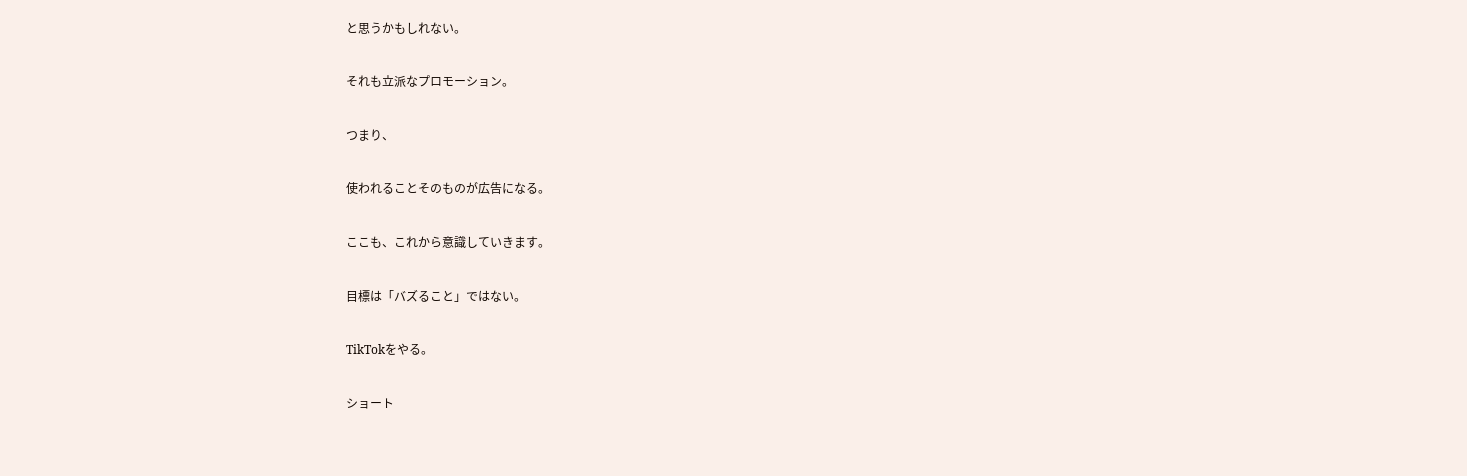と思うかもしれない。

それも立派なプロモーション。

つまり、

使われることそのものが広告になる。

ここも、これから意識していきます。

目標は「バズること」ではない。

TikTokをやる。

ショート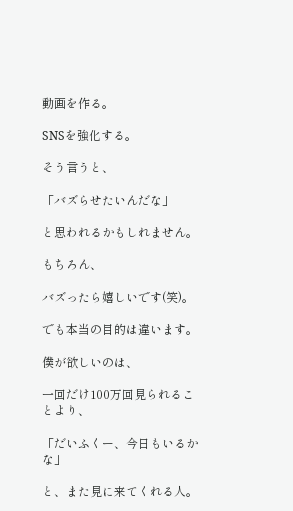動画を作る。

SNSを強化する。

そう言うと、

「バズらせたいんだな」

と思われるかもしれません。

もちろん、

バズったら嬉しいです(笑)。

でも本当の目的は違います。

僕が欲しいのは、

一回だけ100万回見られることより、

「だいふくー、今日もいるかな」

と、また見に来てくれる人。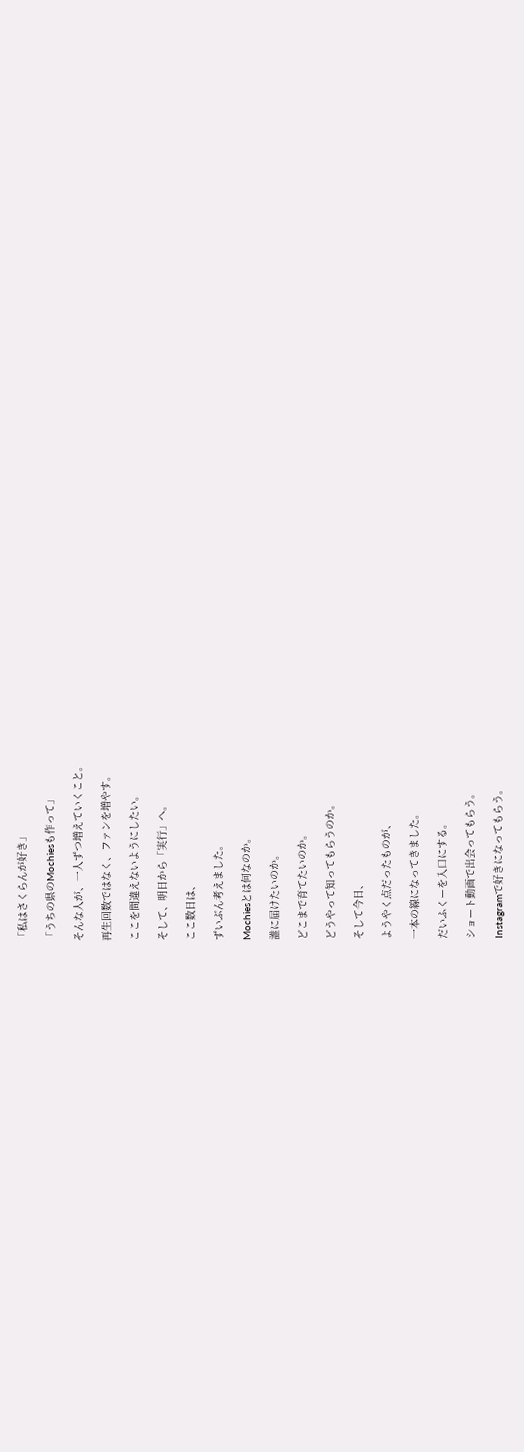「私はさくらんが好き」

「うちの県のMochiesも作って」

そんな人が、一人ずつ増えていくこと。

再生回数ではなく、ファンを増やす。

ここを間違えないようにしたい。

そして、明日から「実行」へ。

ここ数日は、

ずいぶん考えました。

Mochiesとは何なのか。

誰に届けたいのか。

どこまで育てたいのか。

どうやって知ってもらうのか。

そして今日、

ようやく点だったものが、

一本の線になってきました。

だいふくーを入口にする。

ショート動画で出会ってもらう。

Instagramで好きになってもらう。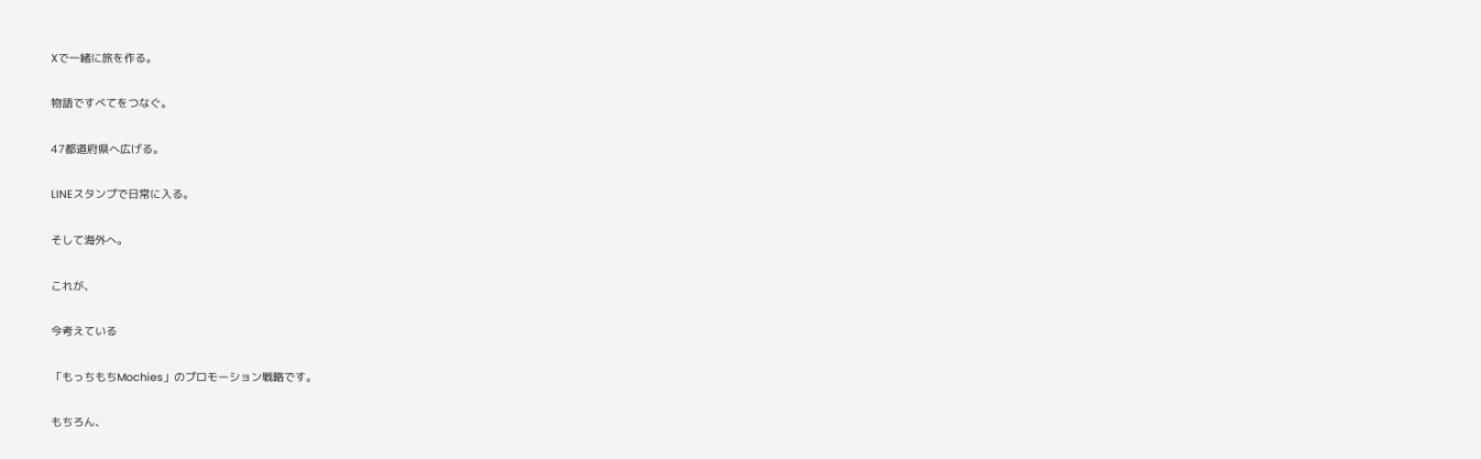Xで一緒に旅を作る。

物語ですべてをつなぐ。

47都道府県へ広げる。

LINEスタンプで日常に入る。

そして海外へ。

これが、

今考えている

「もっちもちMochies」のプロモーション戦略です。

もちろん、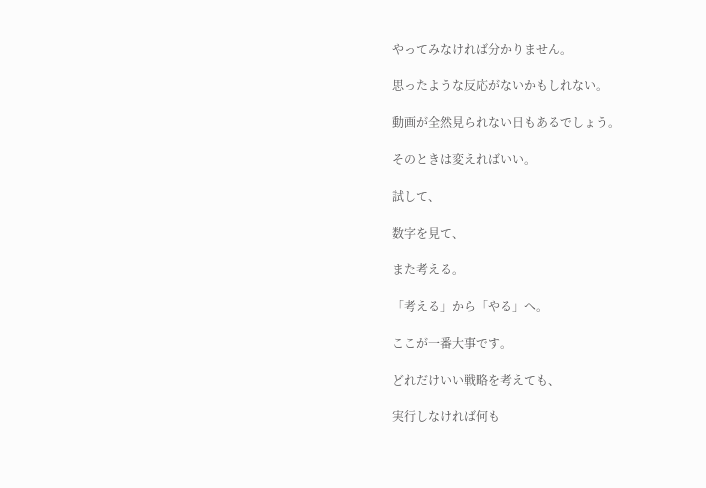やってみなければ分かりません。

思ったような反応がないかもしれない。

動画が全然見られない日もあるでしょう。

そのときは変えればいい。

試して、

数字を見て、

また考える。

「考える」から「やる」へ。

ここが一番大事です。

どれだけいい戦略を考えても、

実行しなければ何も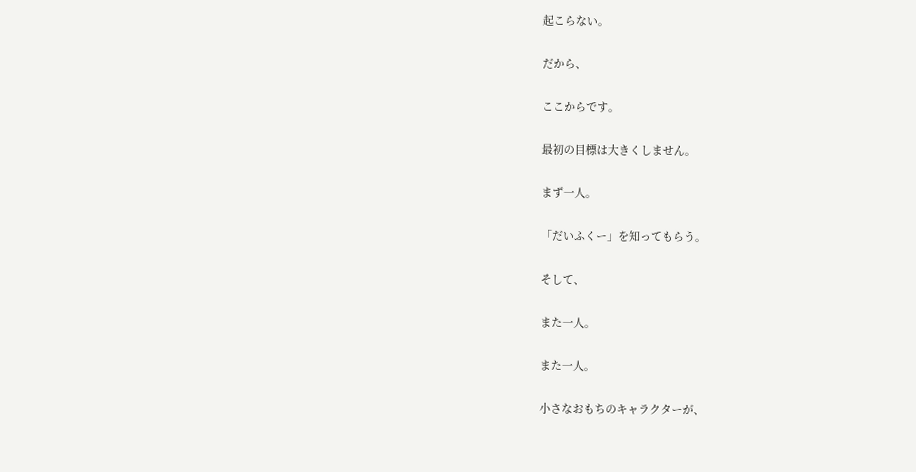起こらない。

だから、

ここからです。

最初の目標は大きくしません。

まず一人。

「だいふくー」を知ってもらう。

そして、

また一人。

また一人。

小さなおもちのキャラクターが、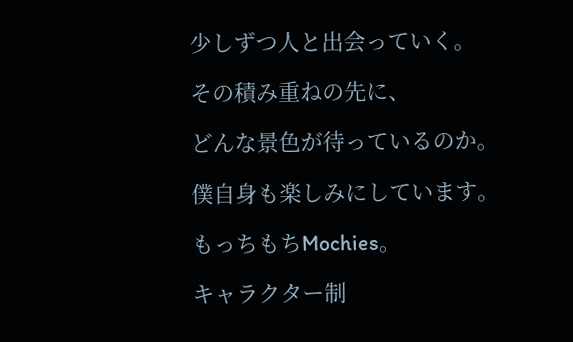少しずつ人と出会っていく。

その積み重ねの先に、

どんな景色が待っているのか。

僕自身も楽しみにしています。

もっちもちMochies。

キャラクター制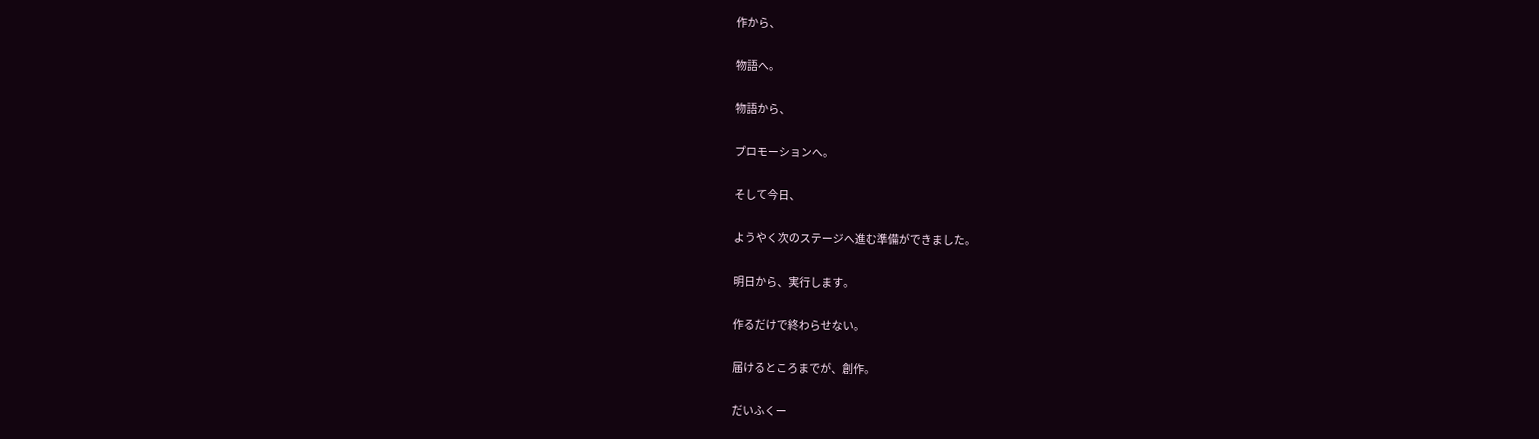作から、

物語へ。

物語から、

プロモーションへ。

そして今日、

ようやく次のステージへ進む準備ができました。

明日から、実行します。

作るだけで終わらせない。

届けるところまでが、創作。

だいふくー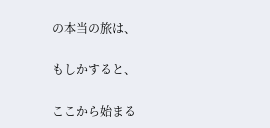の本当の旅は、

もしかすると、

ここから始まる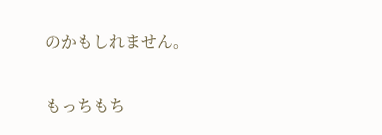のかもしれません。

もっちもち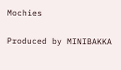Mochies

Produced by MINIBAKKA